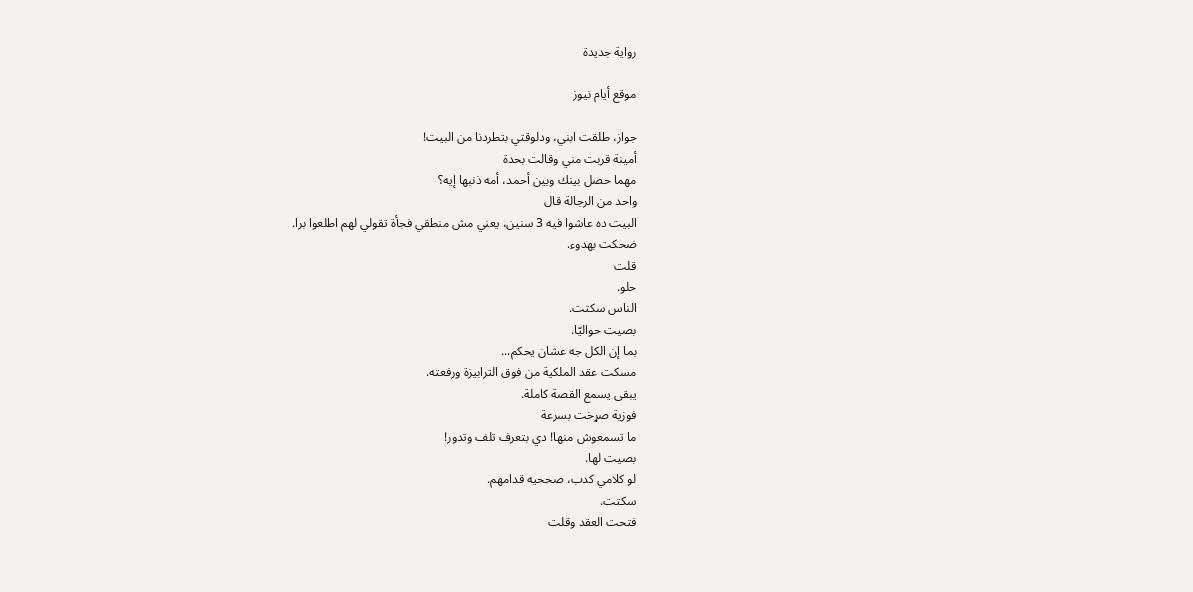رواية جديدة

موقع أيام نيوز

جواز، طلقت ابني، ودلوقتي بتطردنا من البيت!
أمينة قربت مني وقالت بحدة
مهما حصل بينك وبين أحمد، أمه ذنبها إيه؟
واحد من الرجالة قال
البيت ده عاشوا فيه 3 سنين، يعني مش منطقي فجأة تقولي لهم اطلعوا برا.
ضحكت بهدوء.
قلت
حلو.
الناس سكتت.
بصيت حواليّا.
بما إن الكل جه عشان يحكم...
مسكت عقد الملكية من فوق الترابيزة ورفعته.
يبقى يسمع القصة كاملة.
فوزية صړخت بسرعة
ما تسمعوش منها! دي بتعرف تلف وتدور!
بصيت لها.
لو كلامي كدب، صححيه قدامهم.
سكتت.
فتحت العقد وقلت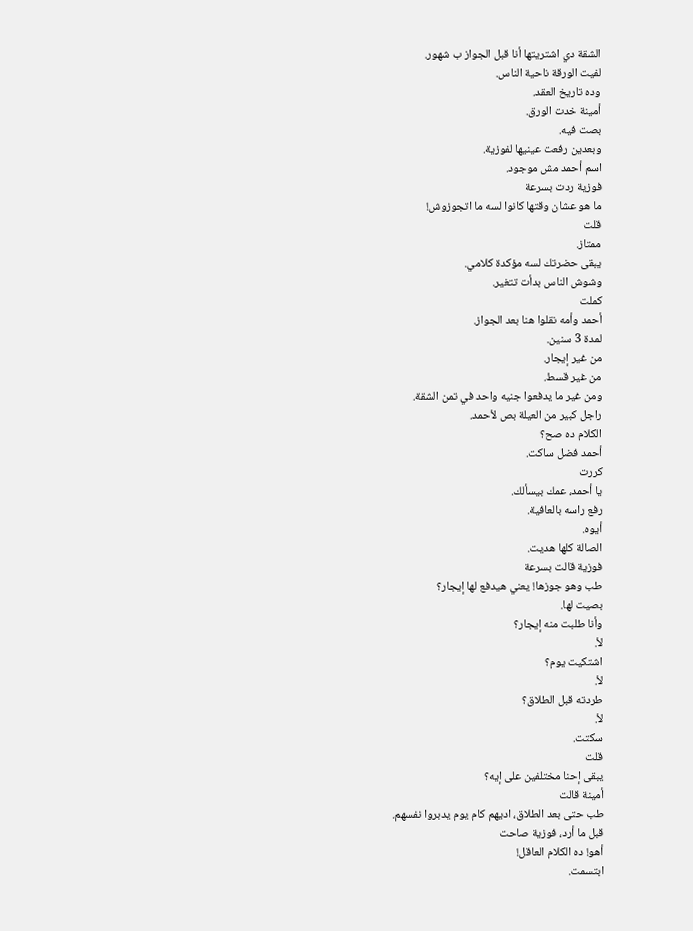الشقة دي اشتريتها أنا قبل الجواز ب شهور.
لفيت الورقة ناحية الناس.
وده تاريخ العقد.
أمينة خدت الورق.
بصت فيه.
وبعدين رفعت عينيها لفوزية.
اسم أحمد مش موجود.
فوزية ردت بسرعة
ما هو عشان وقتها كانوا لسه ما اتجوزوش!
قلت
ممتاز.
يبقى حضرتك لسه مؤكدة كلامي.
وشوش الناس بدأت تتغير.
كملت
أحمد وأمه نقلوا هنا بعد الجواز.
لمدة 3 سنين.
من غير إيجار.
من غير قسط.
ومن غير ما يدفعوا جنيه واحد في تمن الشقة.
راجل كبير من العيلة بص لأحمد.
الكلام ده صح؟
أحمد فضل ساكت.
كررت
يا أحمد، عمك بيسألك.
رفع راسه بالعافية.
أيوه.
الصالة كلها هديت.
فوزية قالت بسرعة
طب وهو جوزها! يعني هيدفع لها إيجار؟
بصيت لها.
وأنا طلبت منه إيجار؟
لأ.
اشتكيت يوم؟
لأ.
طردته قبل الطلاق؟
لأ.
سكتت.
قلت
يبقى إحنا مختلفين على إيه؟
أمينة قالت
طب حتى بعد الطلاق، اديهم كام يوم يدبروا نفسهم.
قبل ما أرد، فوزية صاحت
أهو! ده الكلام العاقل!
ابتسمت.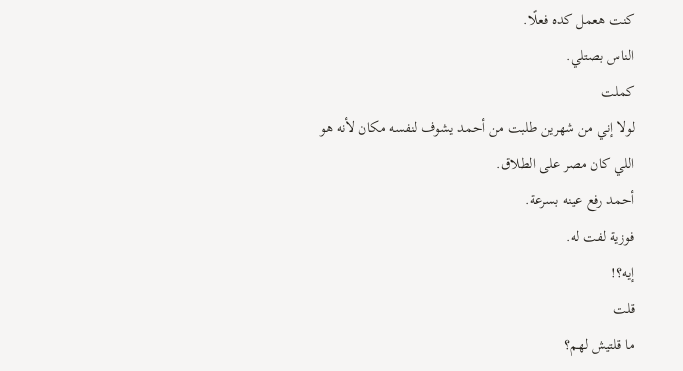كنت هعمل كده فعلًا.
الناس بصتلي.
كملت
لولا إني من شهرين طلبت من أحمد يشوف لنفسه مكان لأنه هو اللي كان مصر على الطلاق.
أحمد رفع عينه بسرعة.
فوزية لفت له.
إيه؟!
قلت
ما قلتيش لهم؟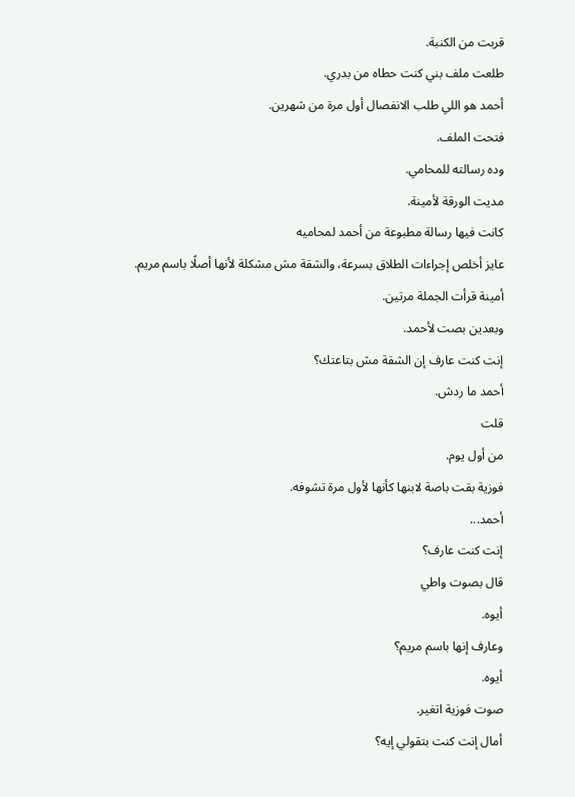قربت من الكنبة.
طلعت ملف بني كنت حطاه من بدري.
أحمد هو اللي طلب الانفصال أول مرة من شهرين.
فتحت الملف.
وده رسالته للمحامي.
مديت الورقة لأمينة.
كانت فيها رسالة مطبوعة من أحمد لمحاميه
عايز أخلص إجراءات الطلاق بسرعة، والشقة مش مشكلة لأنها أصلًا باسم مريم.
أمينة قرأت الجملة مرتين.
وبعدين بصت لأحمد.
إنت كنت عارف إن الشقة مش بتاعتك؟
أحمد ما ردش.
قلت
من أول يوم.
فوزية بقت باصة لابنها كأنها لأول مرة تشوفه.
أحمد...
إنت كنت عارف؟
قال بصوت واطي
أيوه.
وعارف إنها باسم مريم؟
أيوه.
صوت فوزية اتغير.
أمال إنت كنت بتقولي إيه؟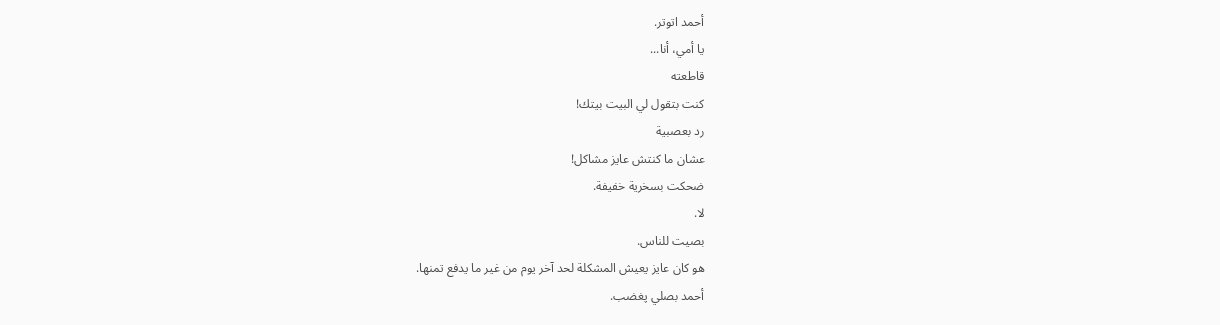أحمد اتوتر.
يا أمي، أنا...
قاطعته
كنت بتقول لي البيت بيتك!
رد بعصبية
عشان ما كنتش عايز مشاكل!
ضحكت بسخرية خفيفة.
لا.
بصيت للناس.
هو كان عايز يعيش المشكلة لحد آخر يوم من غير ما يدفع تمنها.
أحمد بصلي پغضب.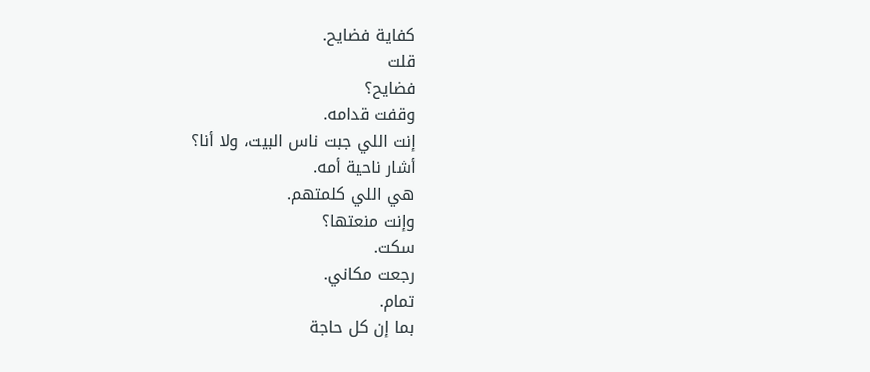كفاية فضايح.
قلت
فضايح؟
وقفت قدامه.
إنت اللي جبت ناس البيت، ولا أنا؟
أشار ناحية أمه.
هي اللي كلمتهم.
وإنت منعتها؟
سكت.
رجعت مكاني.
تمام.
بما إن كل حاجة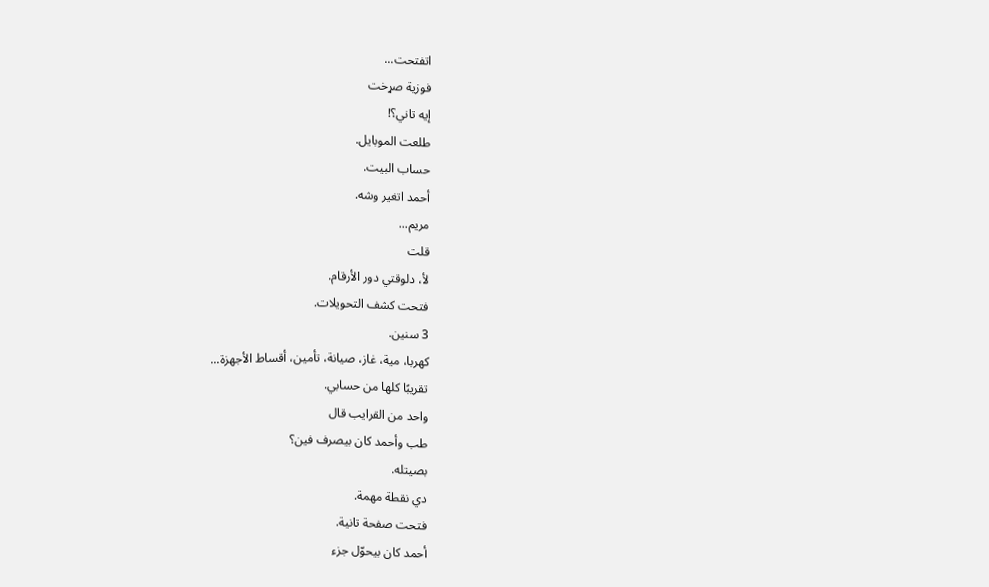اتفتحت...
فوزية صړخت
إيه تاني؟!
طلعت الموبايل.
حساب البيت.
أحمد اتغير وشه.
مريم...
قلت
لأ، دلوقتي دور الأرقام.
فتحت كشف التحويلات.
3 سنين.
كهربا، مية، غاز، صيانة، تأمين، أقساط الأجهزة...
تقريبًا كلها من حسابي.
واحد من القرايب قال
طب وأحمد كان بيصرف فين؟
بصيتله.
دي نقطة مهمة.
فتحت صفحة تانية.
أحمد كان بيحوّل جزء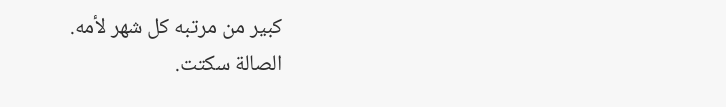كبير من مرتبه كل شهر لأمه.
الصالة سكتت.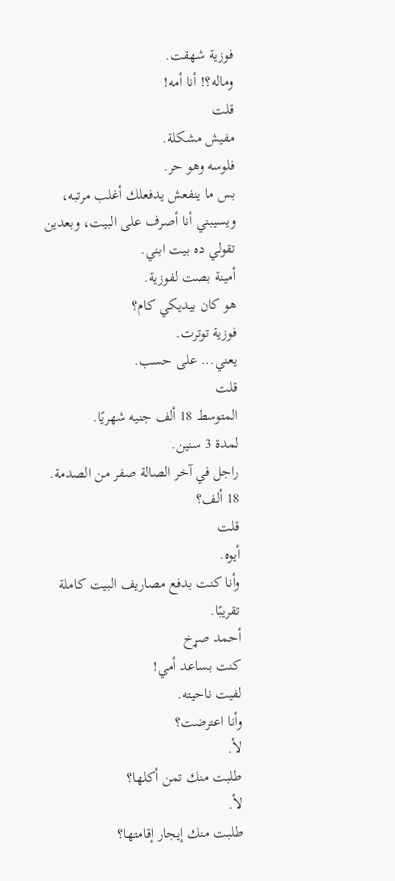فوزية شهقت.
وماله؟! أنا أمه!
قلت
مفيش مشكلة.
فلوسه وهو حر.
بس ما ينفعش يدفعلك أغلب مرتبه، ويسيبني أنا أصرف على البيت، وبعدين تقولي ده بيت ابني.
أمينة بصت لفوزية.
هو كان بيديكي كام؟
فوزية توترت.
يعني... على حسب.
قلت
المتوسط 18 ألف جنيه شهريًا.
لمدة 3 سنين.
راجل في آخر الصالة صفر من الصدمة.
18 ألف؟
قلت
أيوه.
وأنا كنت بدفع مصاريف البيت كاملة تقريبًا.
أحمد صړخ
كنت بساعد أمي!
لفيت ناحيته.
وأنا اعترضت؟
لأ.
طلبت منك تمن أكلها؟
لأ.
طلبت منك إيجار إقامتها؟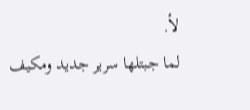لأ.
لما جبتلها سرير جديد ومكيف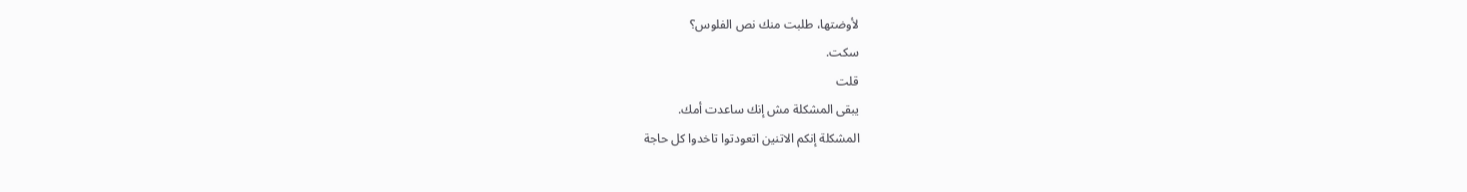لأوضتها، طلبت منك نص الفلوس؟
سكت.
قلت
يبقى المشكلة مش إنك ساعدت أمك.
المشكلة إنكم الاتنين اتعودتوا تاخدوا كل حاجة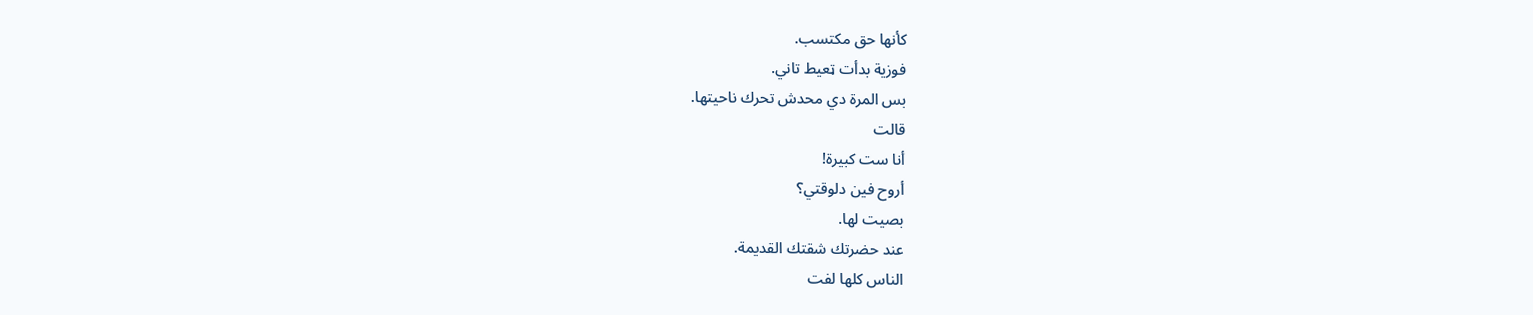كأنها حق مكتسب.
فوزية بدأت ټعيط تاني.
بس المرة دي محدش تحرك ناحيتها.
قالت
أنا ست كبيرة!
أروح فين دلوقتي؟
بصيت لها.
عند حضرتك شقتك القديمة.
الناس كلها لفت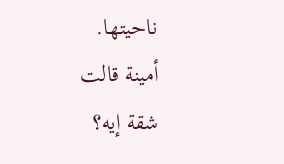ناحيتها.
أمينة قالت
شقة إيه؟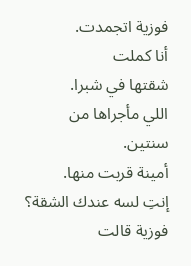فوزية اتجمدت.
أنا كملت
شقتها في شبرا.
اللي مأجراها من سنتين.
أمينة قربت منها.
إنتِ لسه عندك الشقة؟
فوزية قالت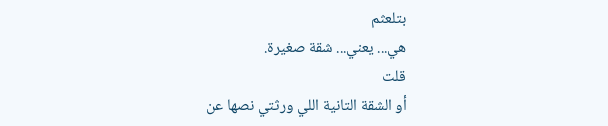بتلعثم
هي... يعني... شقة صغيرة.
قلت
أو الشقة التانية اللي ورثتي نصها عن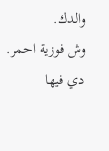والدك.
وش فوزية احمر.
دي فيها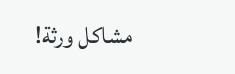مشاكل ورثة!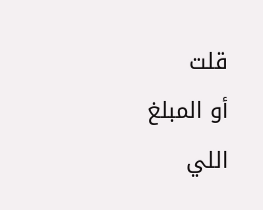قلت
أو المبلغ اللي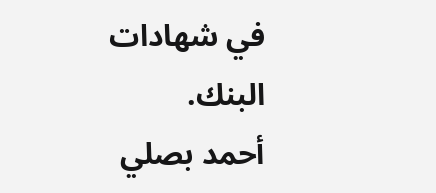في شهادات البنك.
أحمد بصلي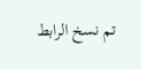تم نسخ الرابط